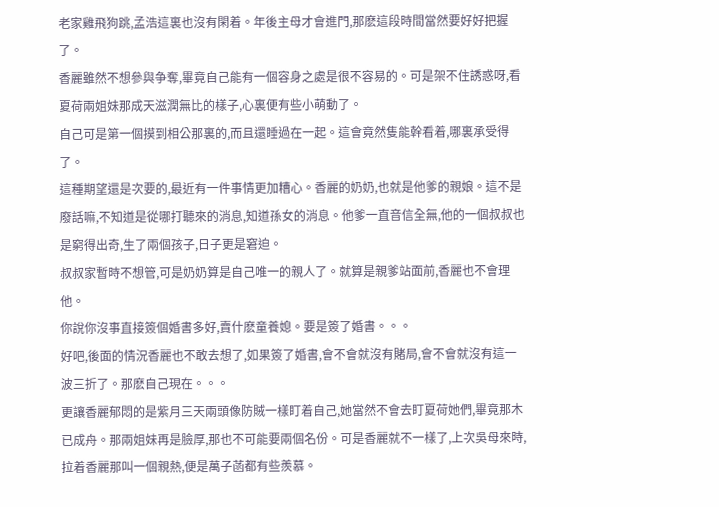老家雞飛狗跳,孟浩這裏也沒有閑着。年後主母才會進門,那麽這段時間當然要好好把握了。
香麗雖然不想參與争奪,畢竟自己能有一個容身之處是很不容易的。可是架不住誘惑呀,看夏荷兩姐妹那成天滋潤無比的樣子,心裏便有些小萌動了。
自己可是第一個摸到相公那裏的,而且還睡過在一起。這會竟然隻能幹看着,哪裏承受得了。
這種期望還是次要的,最近有一件事情更加糟心。香麗的奶奶,也就是他爹的親娘。這不是廢話嘛,不知道是從哪打聽來的消息,知道孫女的消息。他爹一直音信全無,他的一個叔叔也是窮得出奇,生了兩個孩子,日子更是窘迫。
叔叔家暫時不想管,可是奶奶算是自己唯一的親人了。就算是親爹站面前,香麗也不會理他。
你說你沒事直接簽個婚書多好,賣什麽童養媳。要是簽了婚書。。。
好吧,後面的情況香麗也不敢去想了,如果簽了婚書,會不會就沒有賭局,會不會就沒有這一波三折了。那麽自己現在。。。
更讓香麗郁悶的是紫月三天兩頭像防賊一樣盯着自己,她當然不會去盯夏荷她們,畢竟那木已成舟。那兩姐妹再是臉厚,那也不可能要兩個名份。可是香麗就不一樣了,上次吳母來時,拉着香麗那叫一個親熱,便是萬子菡都有些羨慕。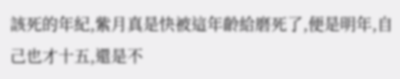該死的年紀,紫月真是快被這年齡給磨死了,便是明年,自己也才十五,還是不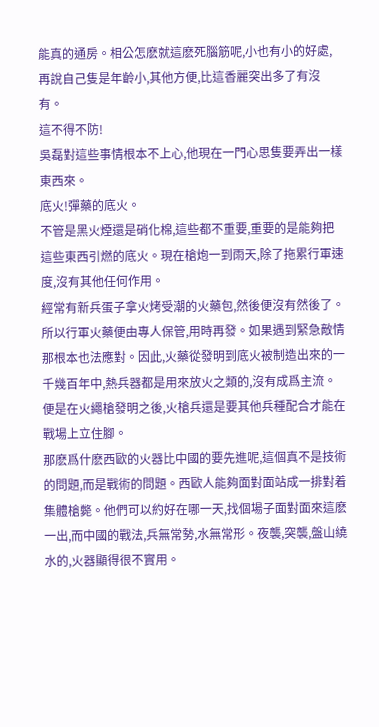能真的通房。相公怎麽就這麽死腦筋呢,小也有小的好處,再說自己隻是年齡小,其他方便,比這香麗突出多了有沒有。
這不得不防!
吳磊對這些事情根本不上心,他現在一門心思隻要弄出一樣東西來。
底火!彈藥的底火。
不管是黑火煙還是硝化棉,這些都不重要,重要的是能夠把這些東西引燃的底火。現在槍炮一到雨天,除了拖累行軍速度,沒有其他任何作用。
經常有新兵蛋子拿火烤受潮的火藥包,然後便沒有然後了。
所以行軍火藥便由專人保管,用時再發。如果遇到緊急敵情那根本也法應對。因此,火藥從發明到底火被制造出來的一千幾百年中,熱兵器都是用來放火之類的,沒有成爲主流。
便是在火繩槍發明之後,火槍兵還是要其他兵種配合才能在戰場上立住腳。
那麽爲什麽西歐的火器比中國的要先進呢,這個真不是技術的問題,而是戰術的問題。西歐人能夠面對面站成一排對着集體槍斃。他們可以約好在哪一天,找個場子面對面來這麽一出,而中國的戰法,兵無常勢,水無常形。夜襲,突襲,盤山繞水的,火器顯得很不實用。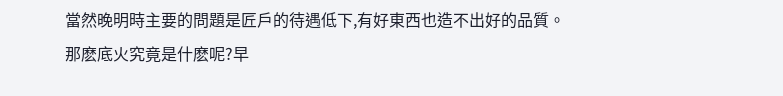當然晚明時主要的問題是匠戶的待遇低下,有好東西也造不出好的品質。
那麽底火究竟是什麽呢?早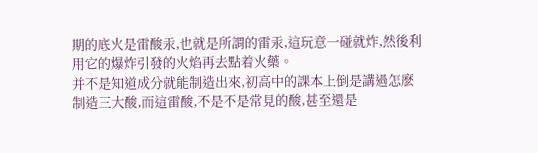期的底火是雷酸汞,也就是所謂的雷汞,這玩意一碰就炸,然後利用它的爆炸引發的火焰再去點着火藥。
并不是知道成分就能制造出來,初高中的課本上倒是講過怎麽制造三大酸,而這雷酸,不是不是常見的酸,甚至還是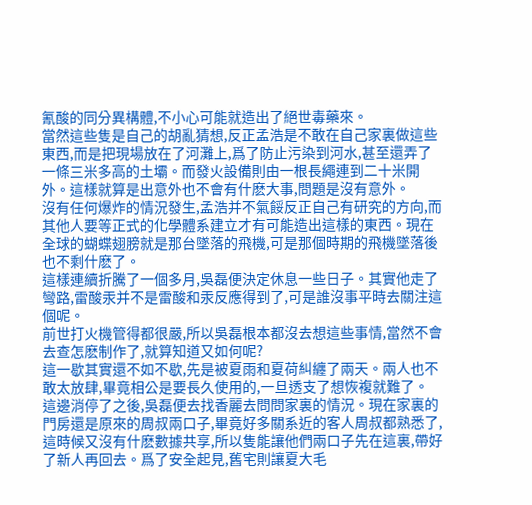氰酸的同分異構體,不小心可能就造出了絕世毒藥來。
當然這些隻是自己的胡亂猜想,反正孟浩是不敢在自己家裏做這些東西,而是把現場放在了河灘上,爲了防止污染到河水,甚至還弄了一條三米多高的土壩。而發火設備則由一根長繩連到二十米開外。這樣就算是出意外也不會有什麽大事,問題是沒有意外。
沒有任何爆炸的情況發生,孟浩并不氣餒反正自己有研究的方向,而其他人要等正式的化學體系建立才有可能造出這樣的東西。現在全球的蝴蝶翅膀就是那台墜落的飛機,可是那個時期的飛機墜落後也不剩什麽了。
這樣連續折騰了一個多月,吳磊便決定休息一些日子。其實他走了彎路,雷酸汞并不是雷酸和汞反應得到了,可是誰沒事平時去關注這個呢。
前世打火機管得都很嚴,所以吳磊根本都沒去想這些事情,當然不會去查怎麽制作了,就算知道又如何呢?
這一歇其實還不如不歇,先是被夏雨和夏荷糾纏了兩天。兩人也不敢太放肆,畢竟相公是要長久使用的,一旦透支了想恢複就難了。
這邊消停了之後,吳磊便去找香麗去問問家裏的情況。現在家裏的門房還是原來的周叔兩口子,畢竟好多關系近的客人周叔都熟悉了,這時候又沒有什麽數據共享,所以隻能讓他們兩口子先在這裏,帶好了新人再回去。爲了安全起見,舊宅則讓夏大毛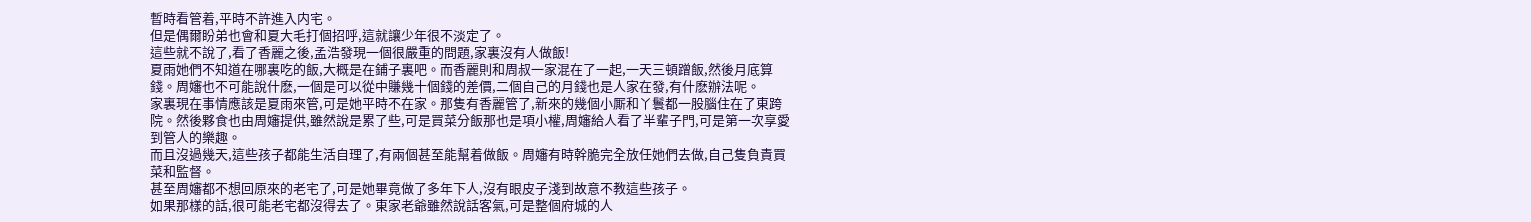暫時看管着,平時不許進入内宅。
但是偶爾盼弟也會和夏大毛打個招呼,這就讓少年很不淡定了。
這些就不說了,看了香麗之後,孟浩發現一個很嚴重的問題,家裏沒有人做飯!
夏雨她們不知道在哪裏吃的飯,大概是在鋪子裏吧。而香麗則和周叔一家混在了一起,一天三頓蹭飯,然後月底算錢。周嬸也不可能說什麽,一個是可以從中賺幾十個錢的差價,二個自己的月錢也是人家在發,有什麽辦法呢。
家裏現在事情應該是夏雨來管,可是她平時不在家。那隻有香麗管了,新來的幾個小厮和丫鬟都一股腦住在了東跨院。然後夥食也由周嬸提供,雖然說是累了些,可是買菜分飯那也是項小權,周嬸給人看了半輩子門,可是第一次享愛到管人的樂趣。
而且沒過幾天,這些孩子都能生活自理了,有兩個甚至能幫着做飯。周嬸有時幹脆完全放任她們去做,自己隻負責買菜和監督。
甚至周嬸都不想回原來的老宅了,可是她畢竟做了多年下人,沒有眼皮子淺到故意不教這些孩子。
如果那樣的話,很可能老宅都沒得去了。東家老爺雖然說話客氣,可是整個府城的人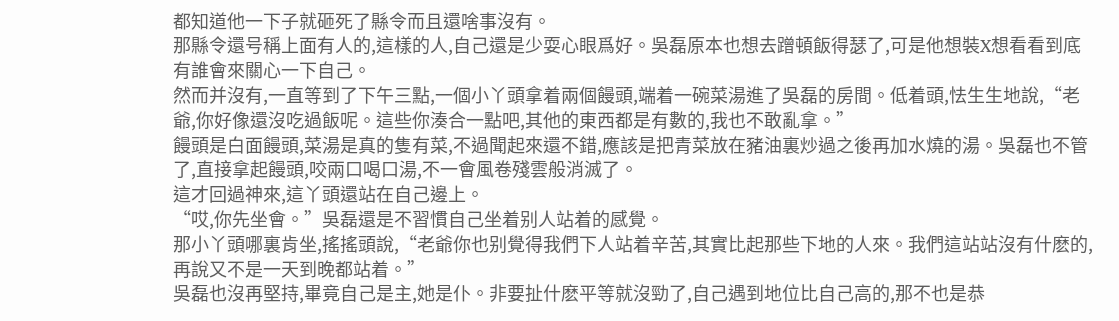都知道他一下子就砸死了縣令而且還啥事沒有。
那縣令還号稱上面有人的,這樣的人,自己還是少耍心眼爲好。吳磊原本也想去蹭頓飯得瑟了,可是他想裝X想看看到底有誰會來關心一下自己。
然而并沒有,一直等到了下午三點,一個小丫頭拿着兩個饅頭,端着一碗菜湯進了吳磊的房間。低着頭,怯生生地說,“老爺,你好像還沒吃過飯呢。這些你湊合一點吧,其他的東西都是有數的,我也不敢亂拿。”
饅頭是白面饅頭,菜湯是真的隻有菜,不過聞起來還不錯,應該是把青菜放在豬油裏炒過之後再加水燒的湯。吳磊也不管了,直接拿起饅頭,咬兩口喝口湯,不一會風卷殘雲般消滅了。
這才回過神來,這丫頭還站在自己邊上。
“哎,你先坐會。”吳磊還是不習慣自己坐着别人站着的感覺。
那小丫頭哪裏肯坐,搖搖頭說,“老爺你也别覺得我們下人站着辛苦,其實比起那些下地的人來。我們這站站沒有什麽的,再說又不是一天到晚都站着。”
吳磊也沒再堅持,畢竟自己是主,她是仆。非要扯什麽平等就沒勁了,自己遇到地位比自己高的,那不也是恭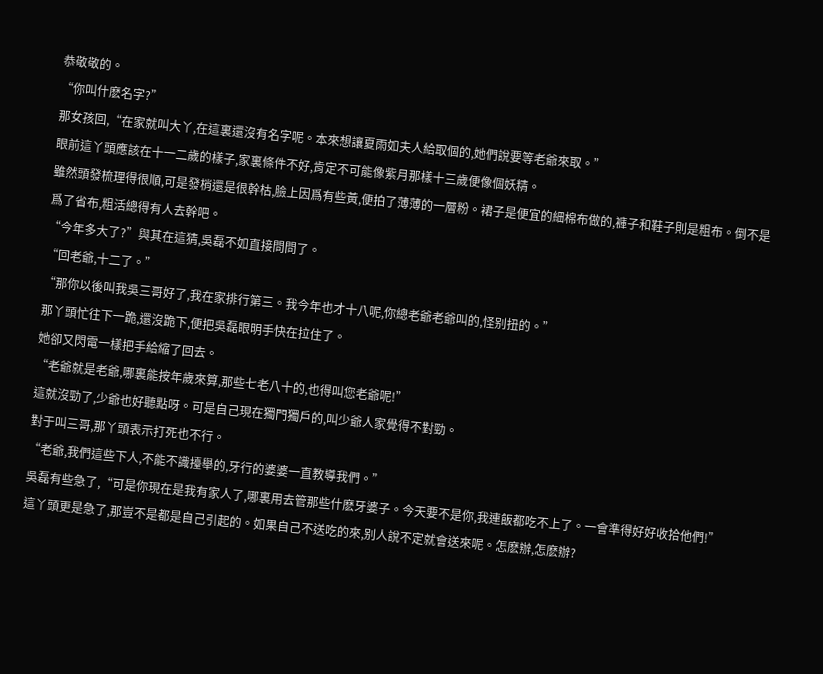恭敬敬的。
“你叫什麽名字?”
那女孩回,“在家就叫大丫,在這裏還沒有名字呢。本來想讓夏雨如夫人給取個的,她們說要等老爺來取。”
眼前這丫頭應該在十一二歲的樣子,家裏條件不好,肯定不可能像紫月那樣十三歲便像個妖精。
雖然頭發梳理得很順,可是發梢還是很幹枯,臉上因爲有些黃,便拍了薄薄的一層粉。裙子是便宜的細棉布做的,褲子和鞋子則是粗布。倒不是爲了省布,粗活總得有人去幹吧。
“今年多大了?”與其在這猜,吳磊不如直接問問了。
“回老爺,十二了。”
“那你以後叫我吳三哥好了,我在家排行第三。我今年也才十八呢,你總老爺老爺叫的,怪别扭的。”
那丫頭忙往下一跪,還沒跪下,便把吳磊眼明手快在拉住了。
她卻又閃電一樣把手給縮了回去。
“老爺就是老爺,哪裏能按年歲來算,那些七老八十的,也得叫您老爺呢!”
這就沒勁了,少爺也好聽點呀。可是自己現在獨門獨戶的,叫少爺人家覺得不對勁。
對于叫三哥,那丫頭表示打死也不行。
“老爺,我們這些下人,不能不識擡舉的,牙行的婆婆一直教導我們。”
吳磊有些急了,“可是你現在是我有家人了,哪裏用去管那些什麽牙婆子。今天要不是你,我連飯都吃不上了。一會準得好好收拾他們!”
這丫頭更是急了,那豈不是都是自己引起的。如果自己不送吃的來,别人說不定就會送來呢。怎麽辦,怎麽辦?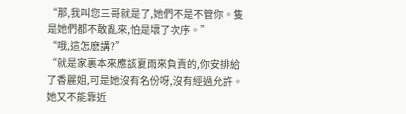“那,我叫您三哥就是了,她們不是不管你。隻是她們都不敢亂來,怕是壞了次序。”
“哦,這怎麽講?”
“就是家裏本來應該夏雨來負責的,你安排給了香麗姐,可是她沒有名份呀,沒有經過允許。她又不能靠近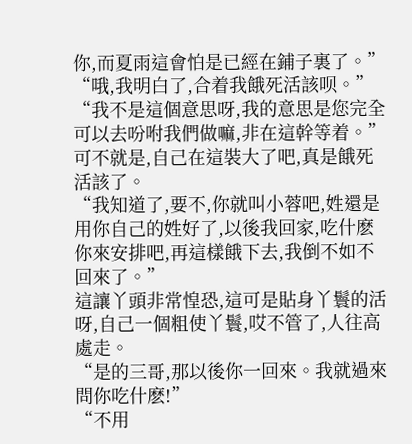你,而夏雨這會怕是已經在鋪子裏了。”
“哦,我明白了,合着我餓死活該呗。”
“我不是這個意思呀,我的意思是您完全可以去吩咐我們做嘛,非在這幹等着。”
可不就是,自己在這裝大了吧,真是餓死活該了。
“我知道了,要不,你就叫小蓉吧,姓還是用你自己的姓好了,以後我回家,吃什麽你來安排吧,再這樣餓下去,我倒不如不回來了。”
這讓丫頭非常惶恐,這可是貼身丫鬟的活呀,自己一個粗使丫鬟,哎不管了,人往高處走。
“是的三哥,那以後你一回來。我就過來問你吃什麽!”
“不用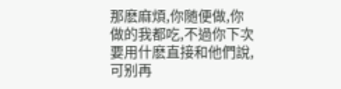那麽麻煩,你随便做,你做的我都吃,不過你下次要用什麽直接和他們說,可别再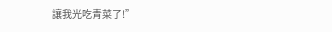讓我光吃青菜了!”